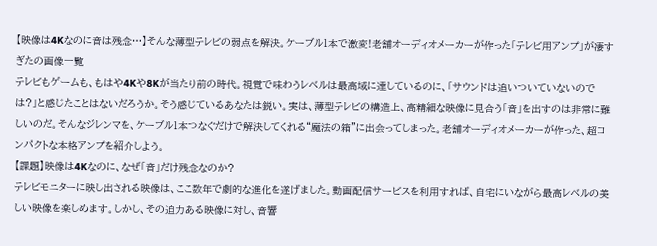【映像は4Kなのに音は残念…】そんな薄型テレビの弱点を解決。ケーブル1本で激変!老舗オーディオメーカーが作った「テレビ用アンプ」が凄すぎたの画像一覧
テレビもゲームも、もはや4Kや8Kが当たり前の時代。視覚で味わうレベルは最高域に達しているのに、「サウンドは追いついていないのでは?」と感じたことはないだろうか。そう感じているあなたは鋭い。実は、薄型テレビの構造上、高精細な映像に見合う「音」を出すのは非常に難しいのだ。そんなジレンマを、ケーブル1本つなぐだけで解決してくれる“魔法の箱”に出会ってしまった。老舗オーディオメーカーが作った、超コンパクトな本格アンプを紹介しよう。
【課題】映像は4Kなのに、なぜ「音」だけ残念なのか?
テレビモニターに映し出される映像は、ここ数年で劇的な進化を遂げました。動画配信サービスを利用すれば、自宅にいながら最高レベルの美しい映像を楽しめます。しかし、その迫力ある映像に対し、音響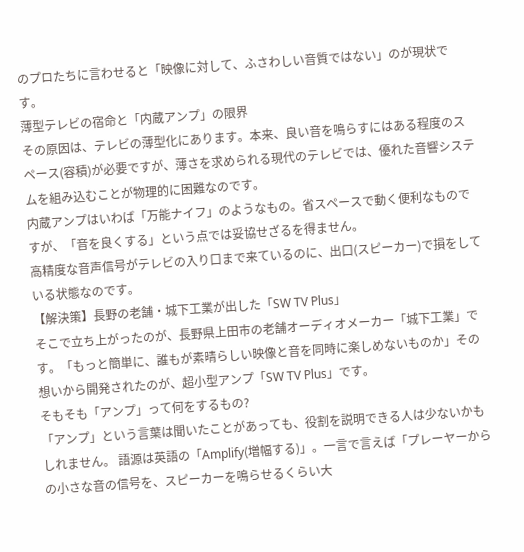のプロたちに言わせると「映像に対して、ふさわしい音質ではない」のが現状です。
薄型テレビの宿命と「内蔵アンプ」の限界
その原因は、テレビの薄型化にあります。本来、良い音を鳴らすにはある程度のスペース(容積)が必要ですが、薄さを求められる現代のテレビでは、優れた音響システムを組み込むことが物理的に困難なのです。
内蔵アンプはいわば「万能ナイフ」のようなもの。省スペースで動く便利なものですが、「音を良くする」という点では妥協せざるを得ません。
高精度な音声信号がテレビの入り口まで来ているのに、出口(スピーカー)で損をしている状態なのです。
【解決策】長野の老舗・城下工業が出した「SW TV Plus」
そこで立ち上がったのが、長野県上田市の老舗オーディオメーカー「城下工業」です。「もっと簡単に、誰もが素晴らしい映像と音を同時に楽しめないものか」その想いから開発されたのが、超小型アンプ「SW TV Plus」です。
そもそも「アンプ」って何をするもの?
「アンプ」という言葉は聞いたことがあっても、役割を説明できる人は少ないかもしれません。 語源は英語の「Amplify(増幅する)」。一言で言えば「プレーヤーからの小さな音の信号を、スピーカーを鳴らせるくらい大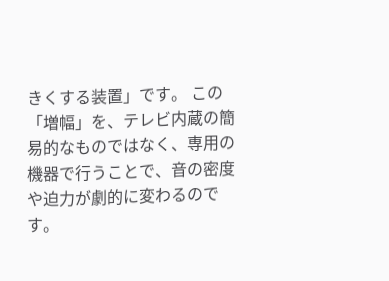きくする装置」です。 この「増幅」を、テレビ内蔵の簡易的なものではなく、専用の機器で行うことで、音の密度や迫力が劇的に変わるのです。